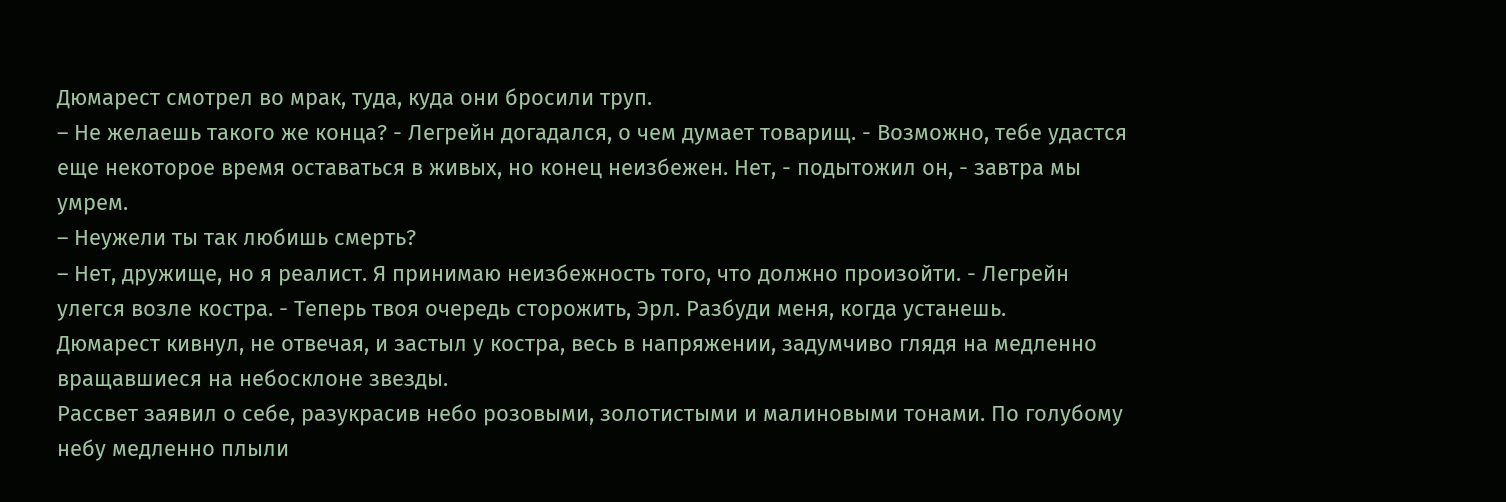Дюмарест смотрел во мрак, туда, куда они бросили труп.
– Не желаешь такого же конца? - Легрейн догадался, о чем думает товарищ. - Возможно, тебе удастся еще некоторое время оставаться в живых, но конец неизбежен. Нет, - подытожил он, - завтра мы умрем.
– Неужели ты так любишь смерть?
– Нет, дружище, но я реалист. Я принимаю неизбежность того, что должно произойти. - Легрейн улегся возле костра. - Теперь твоя очередь сторожить, Эрл. Разбуди меня, когда устанешь.
Дюмарест кивнул, не отвечая, и застыл у костра, весь в напряжении, задумчиво глядя на медленно вращавшиеся на небосклоне звезды.
Рассвет заявил о себе, разукрасив небо розовыми, золотистыми и малиновыми тонами. По голубому небу медленно плыли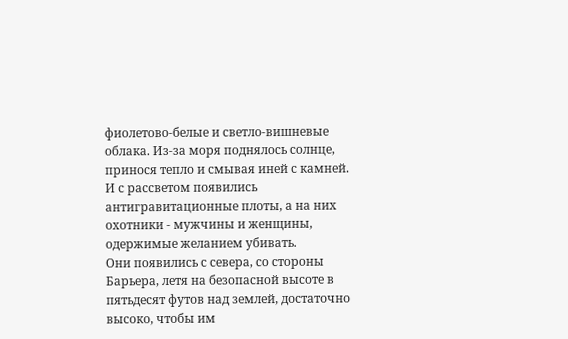фиолетово-белые и светло-вишневые облака. Из-за моря поднялось солнце, принося тепло и смывая иней с камней. И с рассветом появились антигравитационные плоты, а на них охотники - мужчины и женщины, одержимые желанием убивать.
Они появились с севера, со стороны Барьера, летя на безопасной высоте в пятьдесят футов над землей, достаточно высоко, чтобы им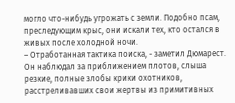могло что-нибудь угрожать с земли. Подобно псам, преследующим крыс, они искали тех, кто остался в живых после холодной ночи.
– Отработанная тактика поиска, - заметил Дюмарест. Он наблюдал за приближением плотов, слыша резкие, полные злобы крики охотников, расстреливавших свои жертвы из примитивных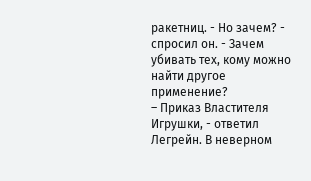ракетниц. - Но зачем? - спросил он. - Зачем убивать тех, кому можно найти другое применение?
– Приказ Властителя Игрушки, - ответил Легрейн. В неверном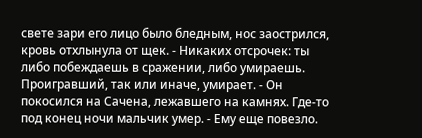свете зари его лицо было бледным, нос заострился, кровь отхлынула от щек. - Никаких отсрочек: ты либо побеждаешь в сражении, либо умираешь. Проигравший, так или иначе, умирает. - Он покосился на Сачена, лежавшего на камнях. Где-то под конец ночи мальчик умер. - Ему еще повезло.